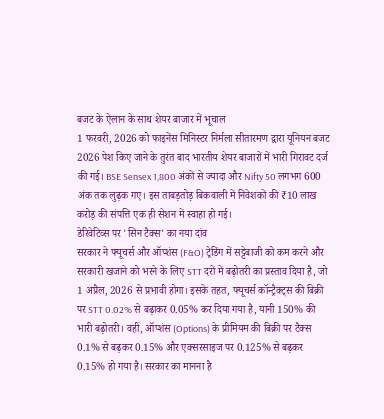बजट के ऐलान के साथ शेयर बाजार में भूचाल
1 फरवरी, 2026 को फाइनेंस मिनिस्टर निर्मला सीतारमण द्वारा यूनियन बजट 2026 पेश किए जाने के तुरंत बाद भारतीय शेयर बाजारों में भारी गिरावट दर्ज की गई। BSE Sensex 1,800 अंकों से ज्यादा और Nifty 50 लगभग 600 अंक तक लुढ़क गए। इस ताबड़तोड़ बिकवाली में निवेशकों की ₹10 लाख करोड़ की संपत्ति एक ही सेशन में स्वाहा हो गई।
डेरिवेटिव्स पर 'सिन टैक्स' का नया दांव
सरकार ने फ्यूचर्स और ऑप्शंस (F&O) ट्रेडिंग में सट्टेबाजी को कम करने और सरकारी खजाने को भरने के लिए STT दरों में बढ़ोतरी का प्रस्ताव दिया है, जो 1 अप्रैल, 2026 से प्रभावी होगा। इसके तहत, फ्यूचर्स कॉन्ट्रैक्ट्स की बिक्री पर STT 0.02% से बढ़ाकर 0.05% कर दिया गया है, यानी 150% की भारी बढ़ोतरी। वहीं, ऑप्शंस (Options) के प्रीमियम की बिक्री पर टैक्स 0.1% से बढ़कर 0.15% और एक्सरसाइज पर 0.125% से बढ़कर 0.15% हो गया है। सरकार का मानना है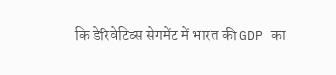कि डेरिवेटिव्स सेगमेंट में भारत की GDP का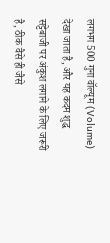लगभग 500 गुना वॉल्यूम (Volume) देखा जाता है, और यह कदम शुद्ध सट्टेबाजी पर अंकुश लगाने के लिए जरूरी है, ठीक वैसे ही जैसे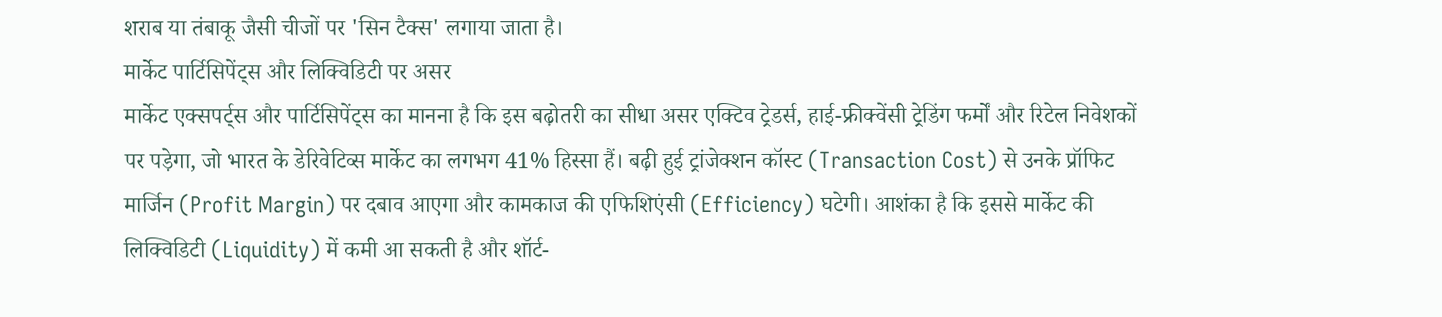शराब या तंबाकू जैसी चीजों पर 'सिन टैक्स' लगाया जाता है।
मार्केट पार्टिसिपेंट्स और लिक्विडिटी पर असर
मार्केट एक्सपर्ट्स और पार्टिसिपेंट्स का मानना है कि इस बढ़ोतरी का सीधा असर एक्टिव ट्रेडर्स, हाई-फ्रीक्वेंसी ट्रेडिंग फर्मों और रिटेल निवेशकों पर पड़ेगा, जो भारत के डेरिवेटिव्स मार्केट का लगभग 41% हिस्सा हैं। बढ़ी हुई ट्रांजेक्शन कॉस्ट (Transaction Cost) से उनके प्रॉफिट मार्जिन (Profit Margin) पर दबाव आएगा और कामकाज की एफिशिएंसी (Efficiency) घटेगी। आशंका है कि इससे मार्केट की लिक्विडिटी (Liquidity) में कमी आ सकती है और शॉर्ट-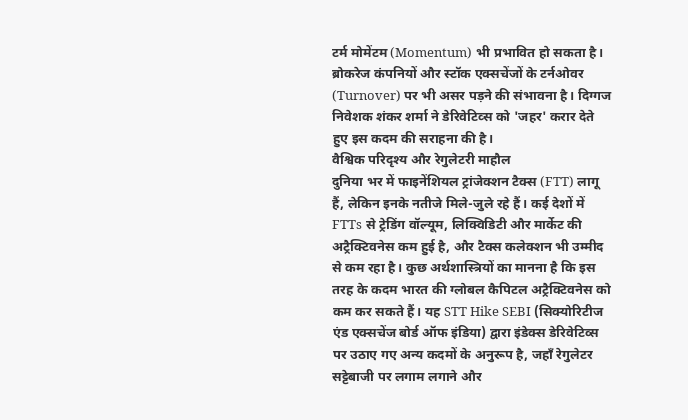टर्म मोमेंटम (Momentum) भी प्रभावित हो सकता है। ब्रोकरेज कंपनियों और स्टॉक एक्सचेंजों के टर्नओवर (Turnover) पर भी असर पड़ने की संभावना है। दिग्गज निवेशक शंकर शर्मा ने डेरिवेटिव्स को 'जहर' करार देते हुए इस कदम की सराहना की है।
वैश्विक परिदृश्य और रेगुलेटरी माहौल
दुनिया भर में फाइनेंशियल ट्रांजेक्शन टैक्स (FTT) लागू हैं, लेकिन इनके नतीजे मिले-जुले रहे हैं। कई देशों में FTTs से ट्रेडिंग वॉल्यूम, लिक्विडिटी और मार्केट की अट्रैक्टिवनेस कम हुई है, और टैक्स कलेक्शन भी उम्मीद से कम रहा है। कुछ अर्थशास्त्रियों का मानना है कि इस तरह के कदम भारत की ग्लोबल कैपिटल अट्रैक्टिवनेस को कम कर सकते हैं। यह STT Hike SEBI (सिक्योरिटीज एंड एक्सचेंज बोर्ड ऑफ इंडिया) द्वारा इंडेक्स डेरिवेटिव्स पर उठाए गए अन्य कदमों के अनुरूप है, जहाँ रेगुलेटर सट्टेबाजी पर लगाम लगाने और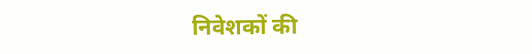निवेशकों की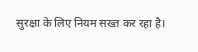सुरक्षा के लिए नियम सख्त कर रहा है।